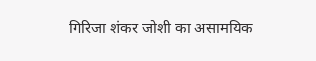गिरिजा शंकर जोशी का असामयिक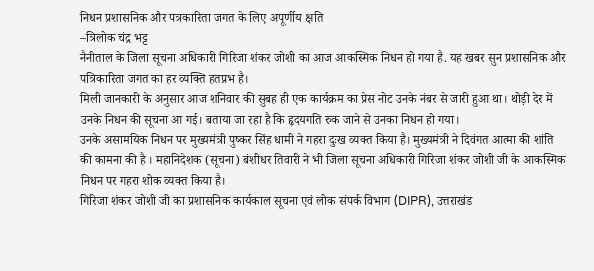निधन प्रशासनिक और पत्रकारिता जगत के लिए अपूर्णीय क्षति
–त्रिलोक चंद्र भट्ट
नैनीताल के जिला सूचना अधिकारी गिरिजा शंकर जोशी का आज आकस्मिक निधन हो गया है. यह खबर सुन प्रशासनिक और पत्रिकारिता जगत का हर व्यक्ति हतप्रभ है।
मिली जानकारी के अनुसार आज शनिवार की सुबह ही एक कार्यक्रम का प्रेस नोट उनके नंबर से जारी हुआ था। थोड़ी देर में उनके निधन की सूचना आ गई। बताया जा रहा है कि हृदयगति रुक जाने से उनका निधन हो गया।
उनके असामयिक निधन पर मुख्यमंत्री पुष्कर सिंह धामी ने गहरा दुःख व्यक्त किया है। मुख्यमंत्री ने दिवंगत आत्मा की शांति की कामना की है । महानिदेशक (सूचना) बंशीधर तिवारी ने भी जिला सूचना अधिकारी गिरिजा शंकर जोशी जी के आकस्मिक निधन पर गहरा शोक व्यक्त किया है।
गिरिजा शंकर जोशी जी का प्रशासनिक कार्यकाल सूचना एवं लोक संपर्क विभाग (DIPR), उत्तराखंड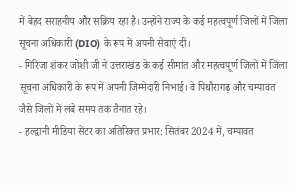में बेहद सराहनीय और सक्रिय रहा है। उन्होंने राज्य के कई महत्वपूर्ण जिलों में जिला सूचना अधिकारी (DIO) के रूप में अपनी सेवाएं दीं।
- गिरिजा शंकर जोशी जी ने उत्तराखंड के कई सीमांत और महत्वपूर्ण जिलों में जिला सूचना अधिकारी के रूप में अपनी जिम्मेदारी निभाई। वे पिथौरागढ़ और चम्पावत जैसे जिलों में लंबे समय तक तैनात रहे।
- हल्द्वानी मीडिया सेंटर का अतिरिक्त प्रभार: सितंबर 2024 में, चम्पावत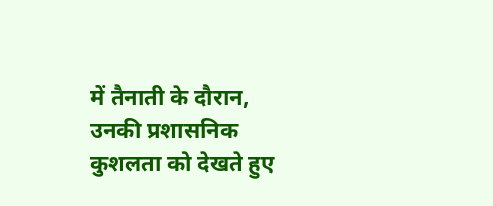में तैनाती के दौरान, उनकी प्रशासनिक कुशलता को देखते हुए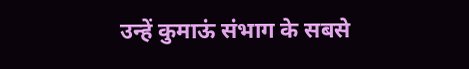उन्हें कुमाऊं संभाग के सबसे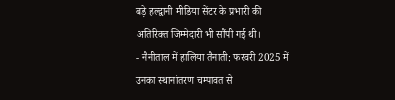बड़े हल्द्वानी मीडिया सेंटर के प्रभारी की अतिरिक्त जिम्मेदारी भी सौंपी गई थी।
- नैनीताल में हालिया तैनाती: फरवरी 2025 में उनका स्थानांतरण चम्पावत से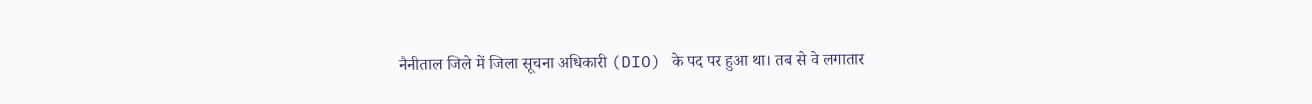नैनीताल जिले में जिला सूचना अधिकारी (DIO) के पद पर हुआ था। तब से वे लगातार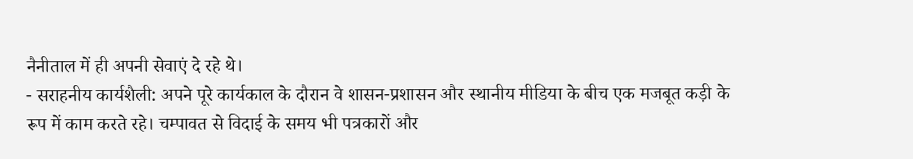नैनीताल में ही अपनी सेवाएं दे रहे थे।
- सराहनीय कार्यशैली: अपने पूरे कार्यकाल के दौरान वे शासन-प्रशासन और स्थानीय मीडिया के बीच एक मजबूत कड़ी के रूप में काम करते रहे। चम्पावत से विदाई के समय भी पत्रकारों और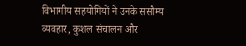विभागीय सहयोगियों ने उनके ससौम्य व्यवहार, कुशल संचालन और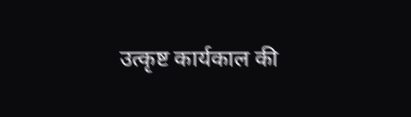उत्कृष्ट कार्यकाल की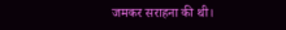जमकर सराहना की थी।